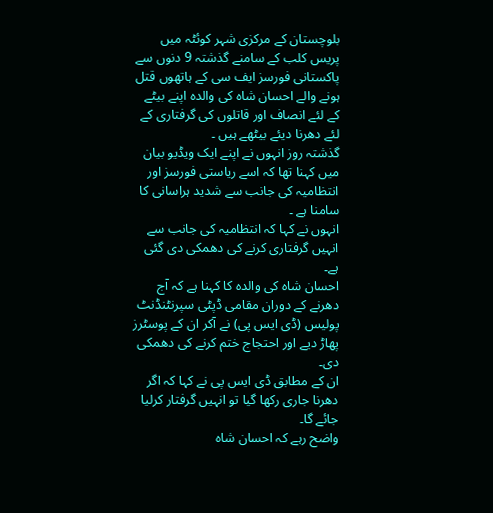بلوچستان کے مرکزی شہر کوئٹہ میں پریس کلب کے سامنے گذشتہ 9 دنوں سے پاکستانی فورسز ایف سی کے ہاتھوں قتل ہونے والے احسان شاہ کی والدہ اپنے بیٹے کے لئے انصاف اور قاتلوں کی گرفتاری کے لئے دھرنا دیئے بیٹھے ہیں ۔
گذشتہ روز انہوں نے اپنے ایک ویڈیو بیان میں کہنا تھا کہ اسے ریاستی فورسز اور انتظامیہ کی جانب سے شدید ہراسانی کا سامنا ہے ۔
انہوں نے کہا کہ انتظامیہ کی جانب سے انہیں گرفتاری کرنے کی دھمکی دی گئی ہے۔
احسان شاہ کی والدہ کا کہنا ہے کہ آج دھرنے کے دوران مقامی ڈپٹی سپرنٹنڈنٹ پولیس (ڈی ایس پی) نے آکر ان کے پوسٹرز پھاڑ دیے اور احتجاج ختم کرنے کی دھمکی دی۔
ان کے مطابق ڈی ایس پی نے کہا کہ اگر دھرنا جاری رکھا گیا تو انہیں گرفتار کرلیا جائے گا۔
واضح رہے کہ احسان شاہ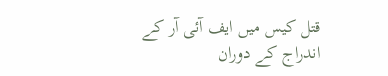قتل کیس میں ایف آئی آر کے اندراج کے دوران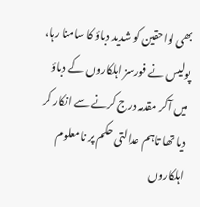بھی لواحقین کو شدید دباؤ کا سامنا رہا، پولیس نے فورسز اہلکاروں کے دباؤ میں آکر مقدمہ درج کرنے سے انکار کر دیا تھا تاہم عدالتی حکم پر نامعلوم اہلکاروں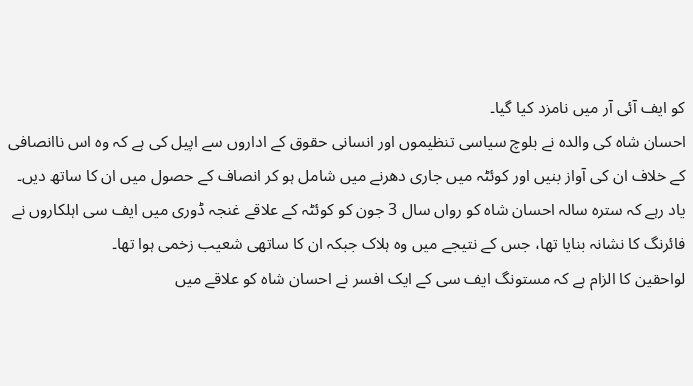کو ایف آئی آر میں نامزد کیا گیا۔
احسان شاہ کی والدہ نے بلوچ سیاسی تنظیموں اور انسانی حقوق کے اداروں سے اپیل کی ہے کہ وہ اس ناانصافی کے خلاف ان کی آواز بنیں اور کوئٹہ میں جاری دھرنے میں شامل ہو کر انصاف کے حصول میں ان کا ساتھ دیں۔
یاد رہے کہ سترہ سالہ احسان شاہ کو رواں سال 3 جون کو کوئٹہ کے علاقے غنجہ ڈوری میں ایف سی اہلکاروں نے فائرنگ کا نشانہ بنایا تھا، جس کے نتیجے میں وہ ہلاک جبکہ ان کا ساتھی شعیب زخمی ہوا تھا۔
لواحقین کا الزام ہے کہ مستونگ ایف سی کے ایک افسر نے احسان شاہ کو علاقے میں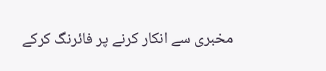مخبری سے انکار کرنے پر فائرنگ کرکے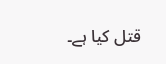قتل کیا ہے۔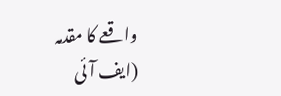واقعے کا مقدمہ (ایف آئی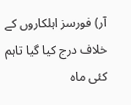آر) فورسز اہلکاروں کے خلاف درج کیا گیا تاہم کئی ماہ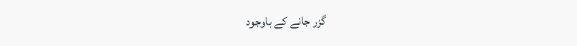گزر جانے کے باوجود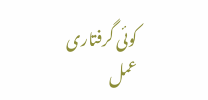کوئی گرفتاری عمل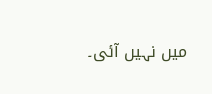میں نہیں آئی۔